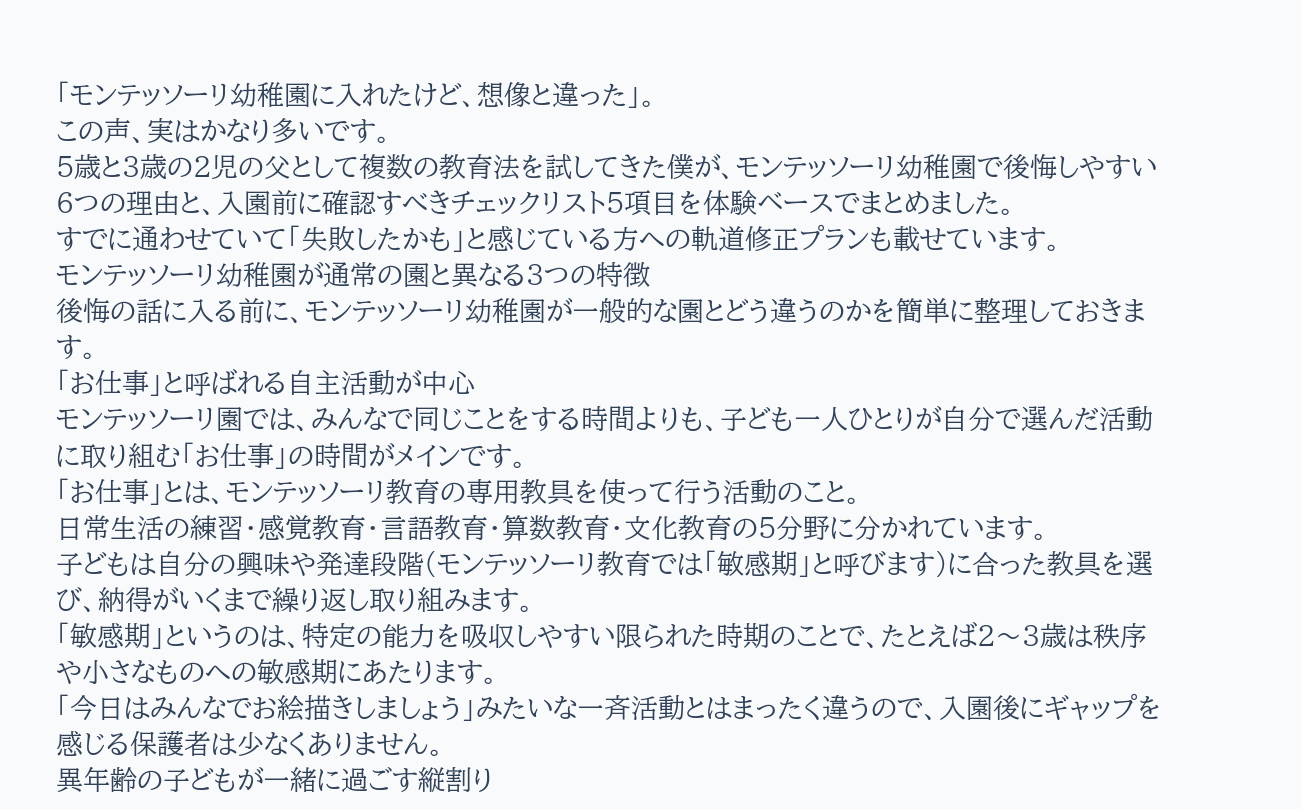「モンテッソーリ幼稚園に入れたけど、想像と違った」。
この声、実はかなり多いです。
5歳と3歳の2児の父として複数の教育法を試してきた僕が、モンテッソーリ幼稚園で後悔しやすい6つの理由と、入園前に確認すべきチェックリスト5項目を体験ベースでまとめました。
すでに通わせていて「失敗したかも」と感じている方への軌道修正プランも載せています。
モンテッソーリ幼稚園が通常の園と異なる3つの特徴
後悔の話に入る前に、モンテッソーリ幼稚園が一般的な園とどう違うのかを簡単に整理しておきます。
「お仕事」と呼ばれる自主活動が中心
モンテッソーリ園では、みんなで同じことをする時間よりも、子ども一人ひとりが自分で選んだ活動に取り組む「お仕事」の時間がメインです。
「お仕事」とは、モンテッソーリ教育の専用教具を使って行う活動のこと。
日常生活の練習・感覚教育・言語教育・算数教育・文化教育の5分野に分かれています。
子どもは自分の興味や発達段階(モンテッソーリ教育では「敏感期」と呼びます)に合った教具を選び、納得がいくまで繰り返し取り組みます。
「敏感期」というのは、特定の能力を吸収しやすい限られた時期のことで、たとえば2〜3歳は秩序や小さなものへの敏感期にあたります。
「今日はみんなでお絵描きしましょう」みたいな一斉活動とはまったく違うので、入園後にギャップを感じる保護者は少なくありません。
異年齢の子どもが一緒に過ごす縦割り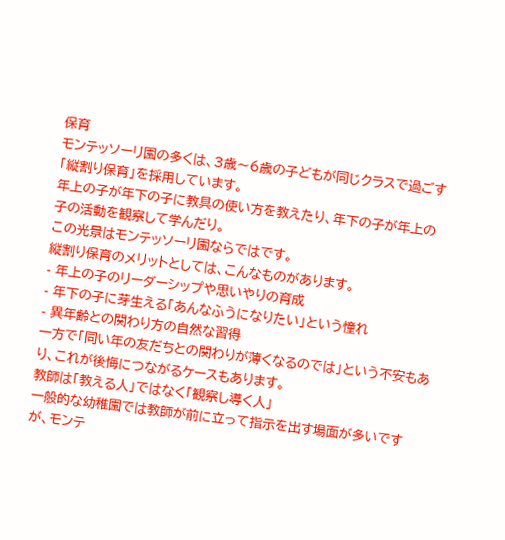保育
モンテッソーリ園の多くは、3歳〜6歳の子どもが同じクラスで過ごす「縦割り保育」を採用しています。
年上の子が年下の子に教具の使い方を教えたり、年下の子が年上の子の活動を観察して学んだり。
この光景はモンテッソーリ園ならではです。
縦割り保育のメリットとしては、こんなものがあります。
- 年上の子のリーダーシップや思いやりの育成
- 年下の子に芽生える「あんなふうになりたい」という憧れ
- 異年齢との関わり方の自然な習得
一方で「同い年の友だちとの関わりが薄くなるのでは」という不安もあり、これが後悔につながるケースもあります。
教師は「教える人」ではなく「観察し導く人」
一般的な幼稚園では教師が前に立って指示を出す場面が多いですが、モンテ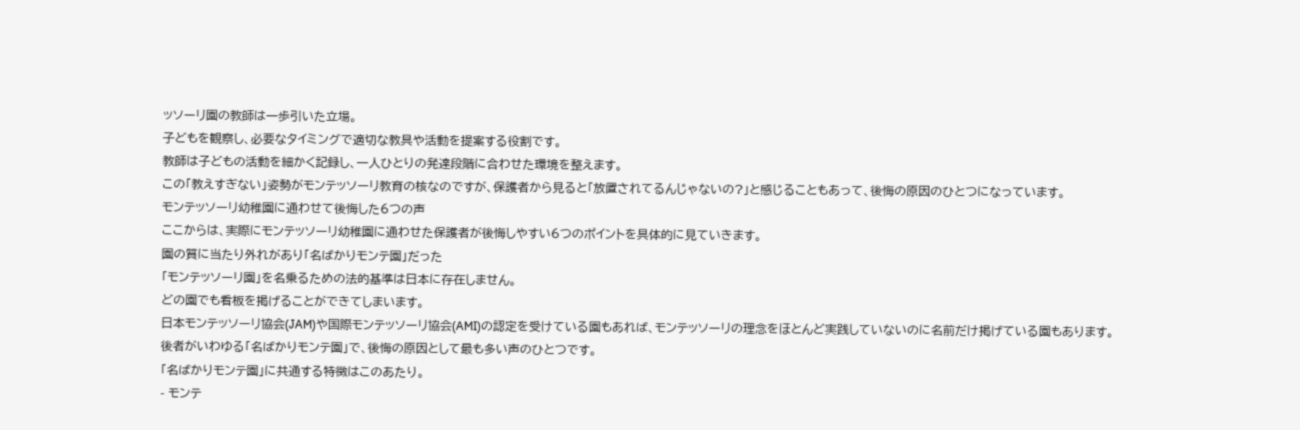ッソーリ園の教師は一歩引いた立場。
子どもを観察し、必要なタイミングで適切な教具や活動を提案する役割です。
教師は子どもの活動を細かく記録し、一人ひとりの発達段階に合わせた環境を整えます。
この「教えすぎない」姿勢がモンテッソーリ教育の核なのですが、保護者から見ると「放置されてるんじゃないの?」と感じることもあって、後悔の原因のひとつになっています。
モンテッソーリ幼稚園に通わせて後悔した6つの声
ここからは、実際にモンテッソーリ幼稚園に通わせた保護者が後悔しやすい6つのポイントを具体的に見ていきます。
園の質に当たり外れがあり「名ばかりモンテ園」だった
「モンテッソーリ園」を名乗るための法的基準は日本に存在しません。
どの園でも看板を掲げることができてしまいます。
日本モンテッソーリ協会(JAM)や国際モンテッソーリ協会(AMI)の認定を受けている園もあれば、モンテッソーリの理念をほとんど実践していないのに名前だけ掲げている園もあります。
後者がいわゆる「名ばかりモンテ園」で、後悔の原因として最も多い声のひとつです。
「名ばかりモンテ園」に共通する特徴はこのあたり。
- モンテ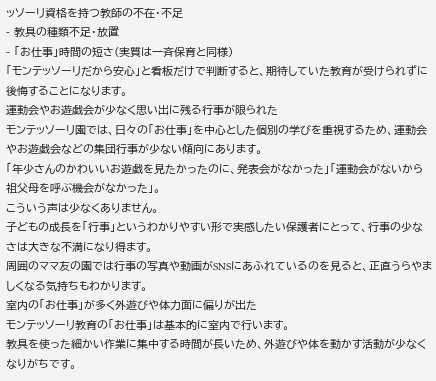ッソーリ資格を持つ教師の不在・不足
- 教具の種類不足・放置
- 「お仕事」時間の短さ(実質は一斉保育と同様)
「モンテッソーリだから安心」と看板だけで判断すると、期待していた教育が受けられずに後悔することになります。
運動会やお遊戯会が少なく思い出に残る行事が限られた
モンテッソーリ園では、日々の「お仕事」を中心とした個別の学びを重視するため、運動会やお遊戯会などの集団行事が少ない傾向にあります。
「年少さんのかわいいお遊戯を見たかったのに、発表会がなかった」「運動会がないから祖父母を呼ぶ機会がなかった」。
こういう声は少なくありません。
子どもの成長を「行事」というわかりやすい形で実感したい保護者にとって、行事の少なさは大きな不満になり得ます。
周囲のママ友の園では行事の写真や動画がSNSにあふれているのを見ると、正直うらやましくなる気持ちもわかります。
室内の「お仕事」が多く外遊びや体力面に偏りが出た
モンテッソーリ教育の「お仕事」は基本的に室内で行います。
教具を使った細かい作業に集中する時間が長いため、外遊びや体を動かす活動が少なくなりがちです。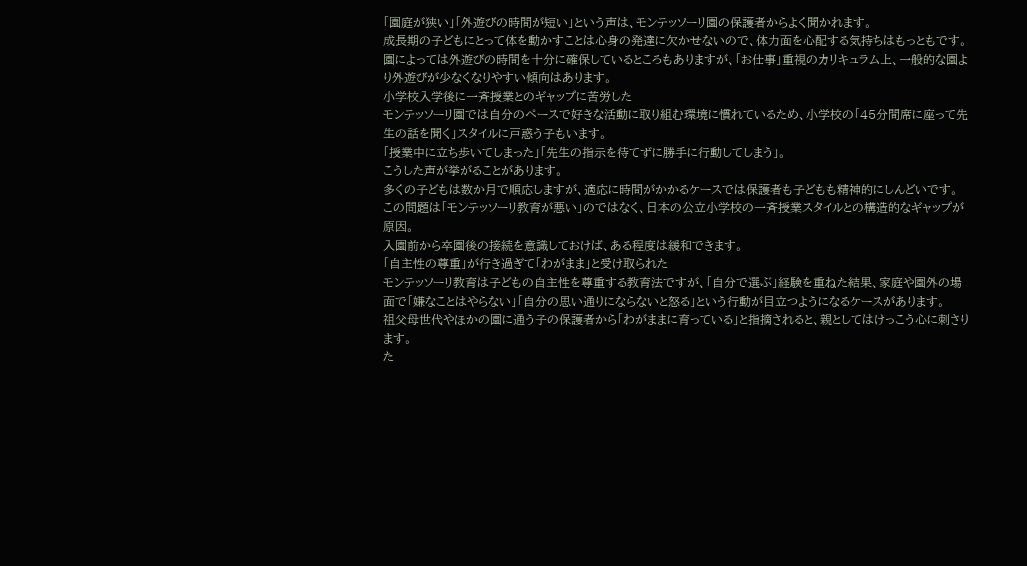「園庭が狭い」「外遊びの時間が短い」という声は、モンテッソーリ園の保護者からよく聞かれます。
成長期の子どもにとって体を動かすことは心身の発達に欠かせないので、体力面を心配する気持ちはもっともです。
園によっては外遊びの時間を十分に確保しているところもありますが、「お仕事」重視のカリキュラム上、一般的な園より外遊びが少なくなりやすい傾向はあります。
小学校入学後に一斉授業とのギャップに苦労した
モンテッソーリ園では自分のペースで好きな活動に取り組む環境に慣れているため、小学校の「45分間席に座って先生の話を聞く」スタイルに戸惑う子もいます。
「授業中に立ち歩いてしまった」「先生の指示を待てずに勝手に行動してしまう」。
こうした声が挙がることがあります。
多くの子どもは数か月で順応しますが、適応に時間がかかるケースでは保護者も子どもも精神的にしんどいです。
この問題は「モンテッソーリ教育が悪い」のではなく、日本の公立小学校の一斉授業スタイルとの構造的なギャップが原因。
入園前から卒園後の接続を意識しておけば、ある程度は緩和できます。
「自主性の尊重」が行き過ぎて「わがまま」と受け取られた
モンテッソーリ教育は子どもの自主性を尊重する教育法ですが、「自分で選ぶ」経験を重ねた結果、家庭や園外の場面で「嫌なことはやらない」「自分の思い通りにならないと怒る」という行動が目立つようになるケースがあります。
祖父母世代やほかの園に通う子の保護者から「わがままに育っている」と指摘されると、親としてはけっこう心に刺さります。
た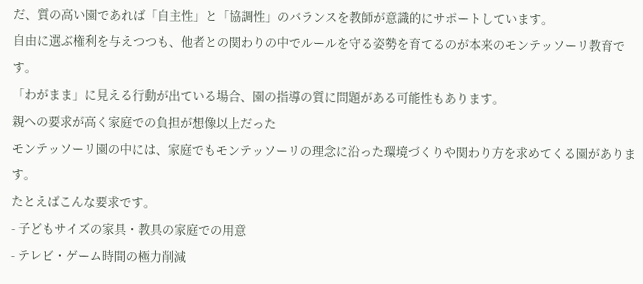だ、質の高い園であれば「自主性」と「協調性」のバランスを教師が意識的にサポートしています。
自由に選ぶ権利を与えつつも、他者との関わりの中でルールを守る姿勢を育てるのが本来のモンテッソーリ教育です。
「わがまま」に見える行動が出ている場合、園の指導の質に問題がある可能性もあります。
親への要求が高く家庭での負担が想像以上だった
モンテッソーリ園の中には、家庭でもモンテッソーリの理念に沿った環境づくりや関わり方を求めてくる園があります。
たとえばこんな要求です。
- 子どもサイズの家具・教具の家庭での用意
- テレビ・ゲーム時間の極力削減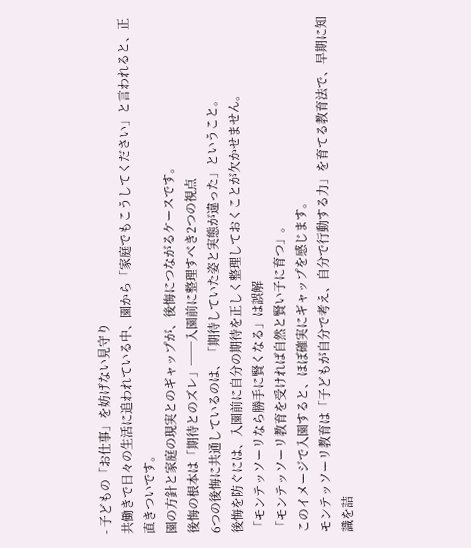- 子どもの「お仕事」を妨げない見守り
共働きで日々の生活に追われている中、園から「家庭でもこうしてください」と言われると、正直きついです。
園の方針と家庭の現実とのギャップが、後悔につながるケースです。
後悔の根本は「期待とのズレ」──入園前に整理すべき2つの視点
6つの後悔に共通しているのは、「期待していた姿と実態が違った」ということ。
後悔を防ぐには、入園前に自分の期待を正しく整理しておくことが欠かせません。
「モンテッソーリなら勝手に賢くなる」は誤解
「モンテッソーリ教育を受ければ自然と賢い子に育つ」。
このイメージで入園すると、ほぼ確実にギャップを感じます。
モンテッソーリ教育は「子どもが自分で考え、自分で行動する力」を育てる教育法で、早期に知識を詰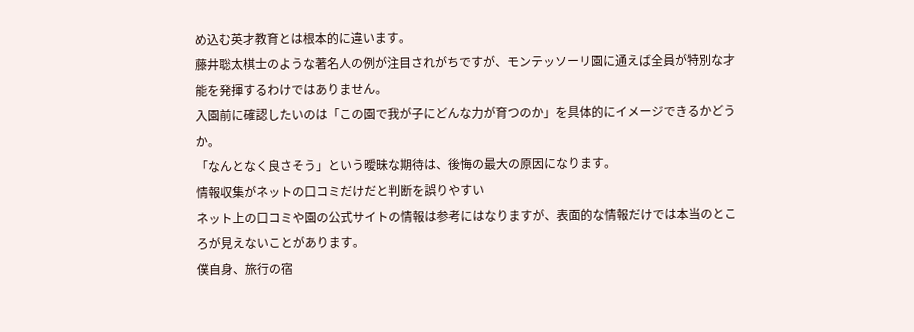め込む英才教育とは根本的に違います。
藤井聡太棋士のような著名人の例が注目されがちですが、モンテッソーリ園に通えば全員が特別な才能を発揮するわけではありません。
入園前に確認したいのは「この園で我が子にどんな力が育つのか」を具体的にイメージできるかどうか。
「なんとなく良さそう」という曖昧な期待は、後悔の最大の原因になります。
情報収集がネットの口コミだけだと判断を誤りやすい
ネット上の口コミや園の公式サイトの情報は参考にはなりますが、表面的な情報だけでは本当のところが見えないことがあります。
僕自身、旅行の宿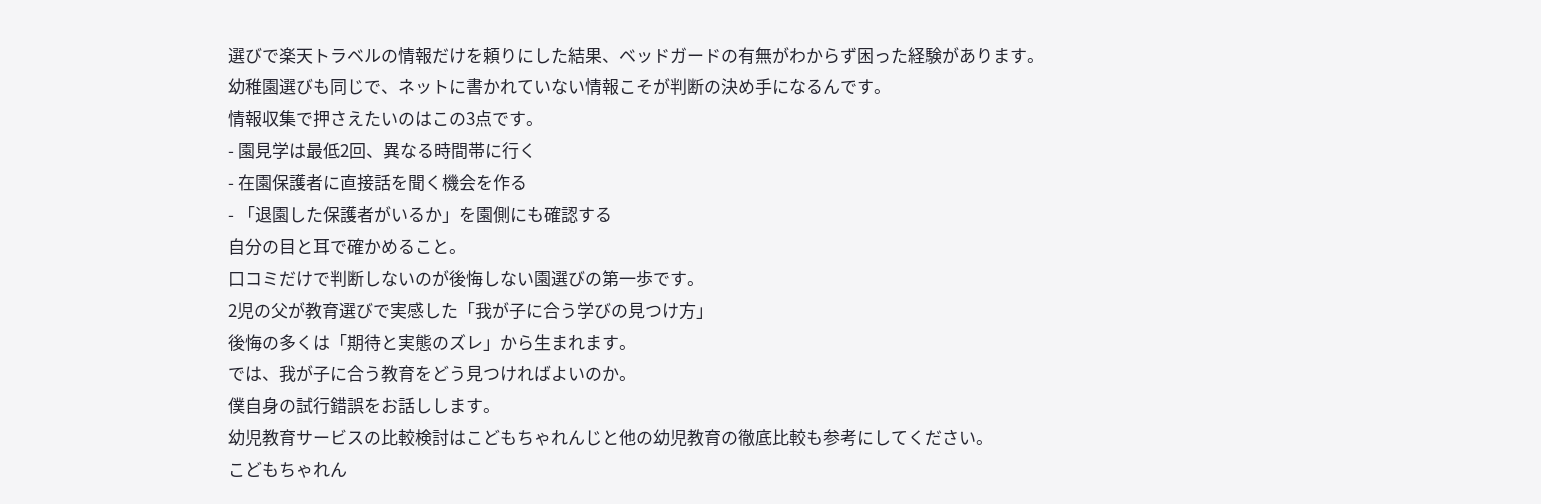選びで楽天トラベルの情報だけを頼りにした結果、ベッドガードの有無がわからず困った経験があります。
幼稚園選びも同じで、ネットに書かれていない情報こそが判断の決め手になるんです。
情報収集で押さえたいのはこの3点です。
- 園見学は最低2回、異なる時間帯に行く
- 在園保護者に直接話を聞く機会を作る
- 「退園した保護者がいるか」を園側にも確認する
自分の目と耳で確かめること。
口コミだけで判断しないのが後悔しない園選びの第一歩です。
2児の父が教育選びで実感した「我が子に合う学びの見つけ方」
後悔の多くは「期待と実態のズレ」から生まれます。
では、我が子に合う教育をどう見つければよいのか。
僕自身の試行錯誤をお話しします。
幼児教育サービスの比較検討はこどもちゃれんじと他の幼児教育の徹底比較も参考にしてください。
こどもちゃれん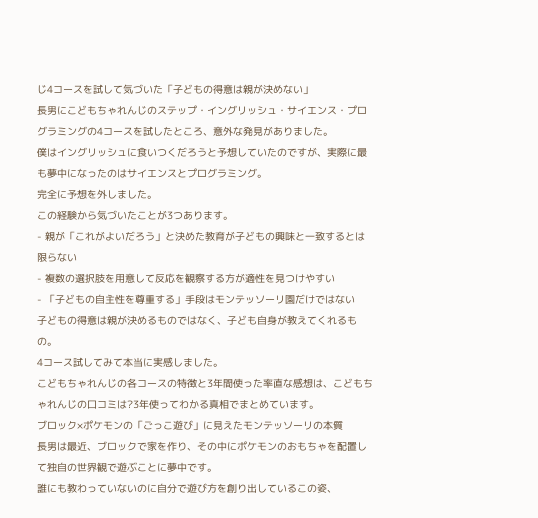じ4コースを試して気づいた「子どもの得意は親が決めない」
長男にこどもちゃれんじのステップ・イングリッシュ・サイエンス・プログラミングの4コースを試したところ、意外な発見がありました。
僕はイングリッシュに食いつくだろうと予想していたのですが、実際に最も夢中になったのはサイエンスとプログラミング。
完全に予想を外しました。
この経験から気づいたことが3つあります。
- 親が「これがよいだろう」と決めた教育が子どもの興味と一致するとは限らない
- 複数の選択肢を用意して反応を観察する方が適性を見つけやすい
- 「子どもの自主性を尊重する」手段はモンテッソーリ園だけではない
子どもの得意は親が決めるものではなく、子ども自身が教えてくれるもの。
4コース試してみて本当に実感しました。
こどもちゃれんじの各コースの特徴と3年間使った率直な感想は、こどもちゃれんじの口コミは?3年使ってわかる真相でまとめています。
ブロック×ポケモンの「ごっこ遊び」に見えたモンテッソーリの本質
長男は最近、ブロックで家を作り、その中にポケモンのおもちゃを配置して独自の世界観で遊ぶことに夢中です。
誰にも教わっていないのに自分で遊び方を創り出しているこの姿、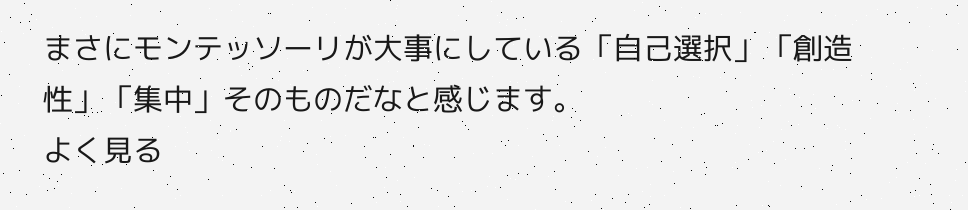まさにモンテッソーリが大事にしている「自己選択」「創造性」「集中」そのものだなと感じます。
よく見る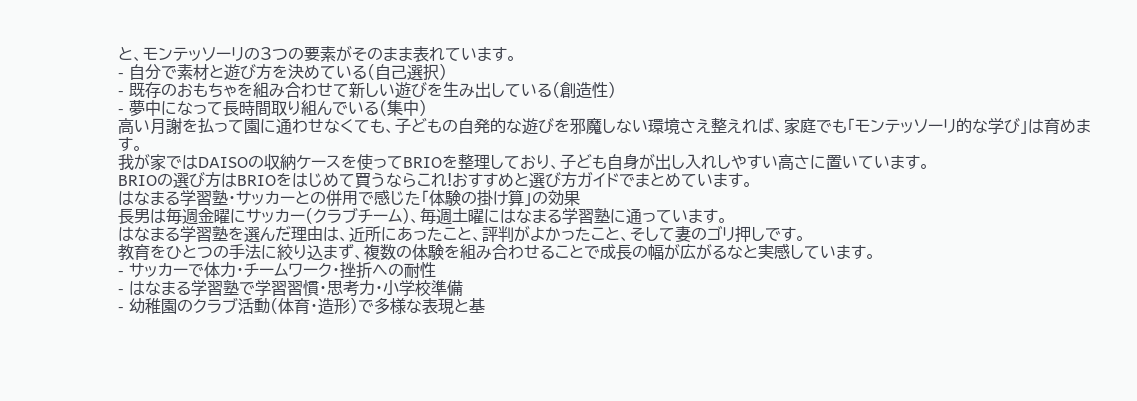と、モンテッソーリの3つの要素がそのまま表れています。
- 自分で素材と遊び方を決めている(自己選択)
- 既存のおもちゃを組み合わせて新しい遊びを生み出している(創造性)
- 夢中になって長時間取り組んでいる(集中)
高い月謝を払って園に通わせなくても、子どもの自発的な遊びを邪魔しない環境さえ整えれば、家庭でも「モンテッソーリ的な学び」は育めます。
我が家ではDAISOの収納ケースを使ってBRIOを整理しており、子ども自身が出し入れしやすい高さに置いています。
BRIOの選び方はBRIOをはじめて買うならこれ!おすすめと選び方ガイドでまとめています。
はなまる学習塾・サッカーとの併用で感じた「体験の掛け算」の効果
長男は毎週金曜にサッカー(クラブチーム)、毎週土曜にはなまる学習塾に通っています。
はなまる学習塾を選んだ理由は、近所にあったこと、評判がよかったこと、そして妻のゴリ押しです。
教育をひとつの手法に絞り込まず、複数の体験を組み合わせることで成長の幅が広がるなと実感しています。
- サッカーで体力・チームワーク・挫折への耐性
- はなまる学習塾で学習習慣・思考力・小学校準備
- 幼稚園のクラブ活動(体育・造形)で多様な表現と基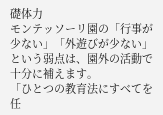礎体力
モンテッソーリ園の「行事が少ない」「外遊びが少ない」という弱点は、園外の活動で十分に補えます。
「ひとつの教育法にすべてを任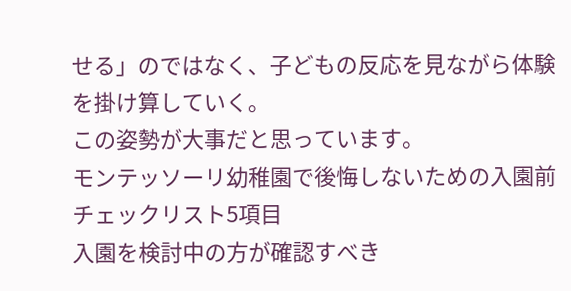せる」のではなく、子どもの反応を見ながら体験を掛け算していく。
この姿勢が大事だと思っています。
モンテッソーリ幼稚園で後悔しないための入園前チェックリスト5項目
入園を検討中の方が確認すべき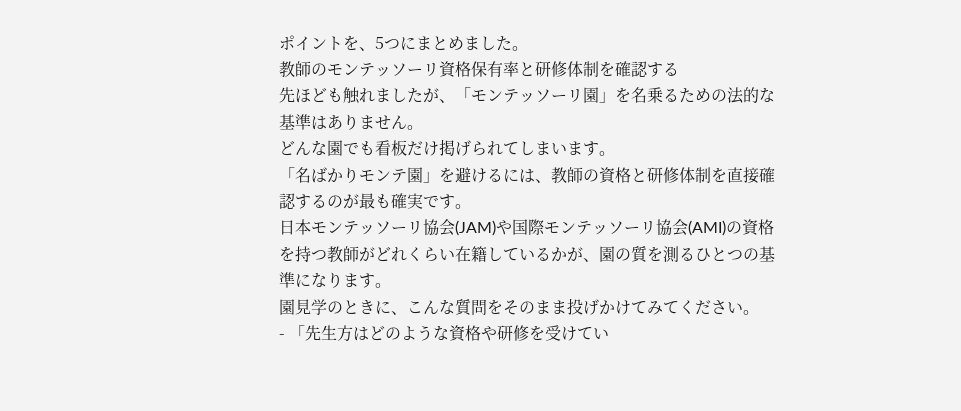ポイントを、5つにまとめました。
教師のモンテッソーリ資格保有率と研修体制を確認する
先ほども触れましたが、「モンテッソーリ園」を名乗るための法的な基準はありません。
どんな園でも看板だけ掲げられてしまいます。
「名ばかりモンテ園」を避けるには、教師の資格と研修体制を直接確認するのが最も確実です。
日本モンテッソーリ協会(JAM)や国際モンテッソーリ協会(AMI)の資格を持つ教師がどれくらい在籍しているかが、園の質を測るひとつの基準になります。
園見学のときに、こんな質問をそのまま投げかけてみてください。
- 「先生方はどのような資格や研修を受けてい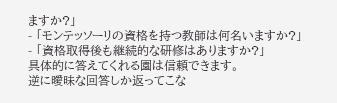ますか?」
- 「モンテッソーリの資格を持つ教師は何名いますか?」
- 「資格取得後も継続的な研修はありますか?」
具体的に答えてくれる園は信頼できます。
逆に曖昧な回答しか返ってこな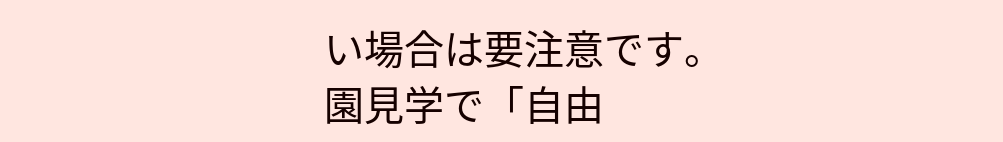い場合は要注意です。
園見学で「自由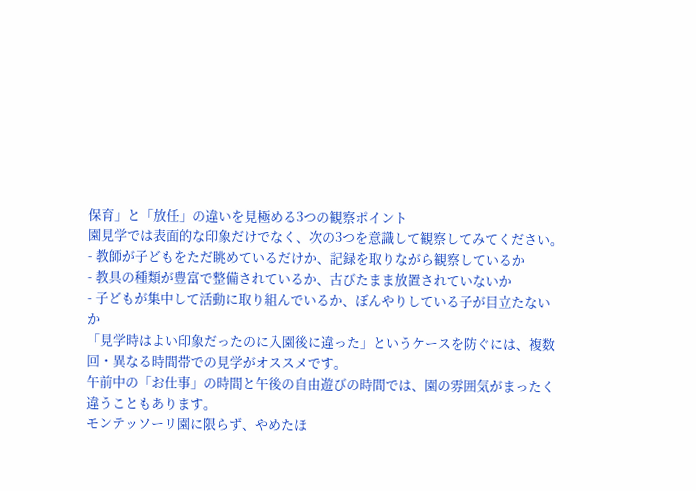保育」と「放任」の違いを見極める3つの観察ポイント
園見学では表面的な印象だけでなく、次の3つを意識して観察してみてください。
- 教師が子どもをただ眺めているだけか、記録を取りながら観察しているか
- 教具の種類が豊富で整備されているか、古びたまま放置されていないか
- 子どもが集中して活動に取り組んでいるか、ぼんやりしている子が目立たないか
「見学時はよい印象だったのに入園後に違った」というケースを防ぐには、複数回・異なる時間帯での見学がオススメです。
午前中の「お仕事」の時間と午後の自由遊びの時間では、園の雰囲気がまったく違うこともあります。
モンテッソーリ園に限らず、やめたほ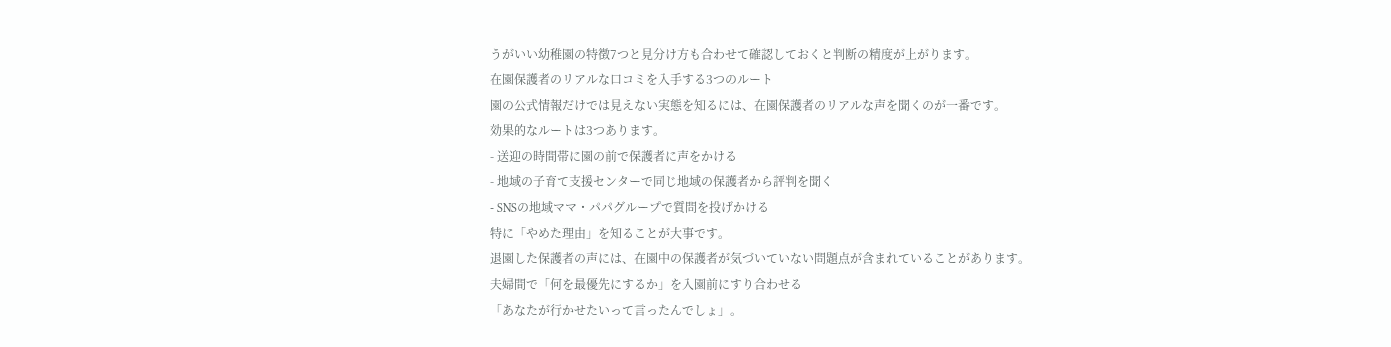うがいい幼稚園の特徴7つと見分け方も合わせて確認しておくと判断の精度が上がります。
在園保護者のリアルな口コミを入手する3つのルート
園の公式情報だけでは見えない実態を知るには、在園保護者のリアルな声を聞くのが一番です。
効果的なルートは3つあります。
- 送迎の時間帯に園の前で保護者に声をかける
- 地域の子育て支援センターで同じ地域の保護者から評判を聞く
- SNSの地域ママ・パパグループで質問を投げかける
特に「やめた理由」を知ることが大事です。
退園した保護者の声には、在園中の保護者が気づいていない問題点が含まれていることがあります。
夫婦間で「何を最優先にするか」を入園前にすり合わせる
「あなたが行かせたいって言ったんでしょ」。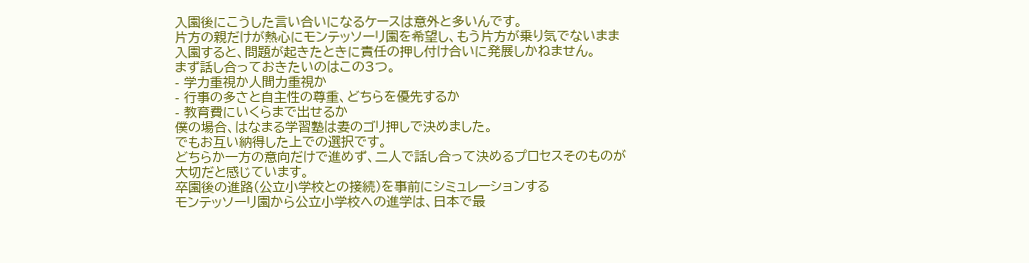入園後にこうした言い合いになるケースは意外と多いんです。
片方の親だけが熱心にモンテッソーリ園を希望し、もう片方が乗り気でないまま入園すると、問題が起きたときに責任の押し付け合いに発展しかねません。
まず話し合っておきたいのはこの3つ。
- 学力重視か人間力重視か
- 行事の多さと自主性の尊重、どちらを優先するか
- 教育費にいくらまで出せるか
僕の場合、はなまる学習塾は妻のゴリ押しで決めました。
でもお互い納得した上での選択です。
どちらか一方の意向だけで進めず、二人で話し合って決めるプロセスそのものが大切だと感じています。
卒園後の進路(公立小学校との接続)を事前にシミュレーションする
モンテッソーリ園から公立小学校への進学は、日本で最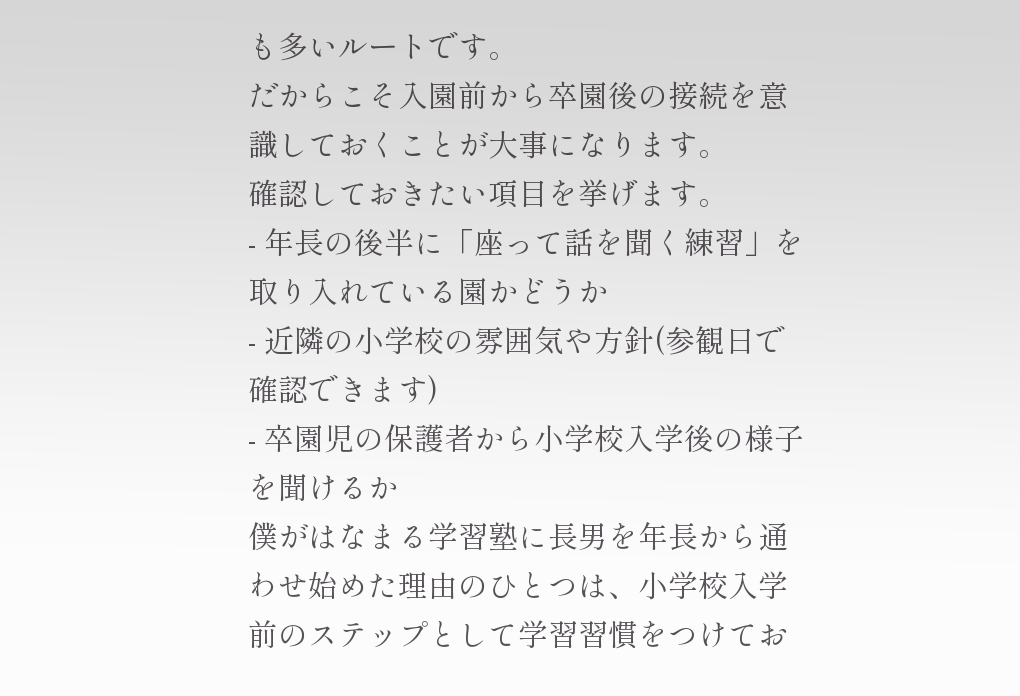も多いルートです。
だからこそ入園前から卒園後の接続を意識しておくことが大事になります。
確認しておきたい項目を挙げます。
- 年長の後半に「座って話を聞く練習」を取り入れている園かどうか
- 近隣の小学校の雰囲気や方針(参観日で確認できます)
- 卒園児の保護者から小学校入学後の様子を聞けるか
僕がはなまる学習塾に長男を年長から通わせ始めた理由のひとつは、小学校入学前のステップとして学習習慣をつけてお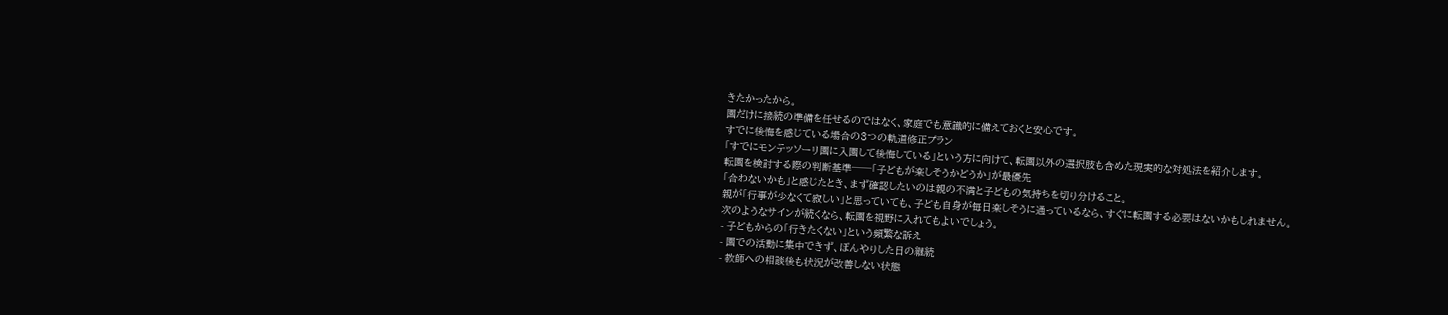きたかったから。
園だけに接続の準備を任せるのではなく、家庭でも意識的に備えておくと安心です。
すでに後悔を感じている場合の3つの軌道修正プラン
「すでにモンテッソーリ園に入園して後悔している」という方に向けて、転園以外の選択肢も含めた現実的な対処法を紹介します。
転園を検討する際の判断基準──「子どもが楽しそうかどうか」が最優先
「合わないかも」と感じたとき、まず確認したいのは親の不満と子どもの気持ちを切り分けること。
親が「行事が少なくて寂しい」と思っていても、子ども自身が毎日楽しそうに通っているなら、すぐに転園する必要はないかもしれません。
次のようなサインが続くなら、転園を視野に入れてもよいでしょう。
- 子どもからの「行きたくない」という頻繁な訴え
- 園での活動に集中できず、ぼんやりした日の継続
- 教師への相談後も状況が改善しない状態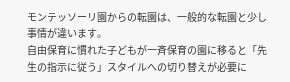モンテッソーリ園からの転園は、一般的な転園と少し事情が違います。
自由保育に慣れた子どもが一斉保育の園に移ると「先生の指示に従う」スタイルへの切り替えが必要に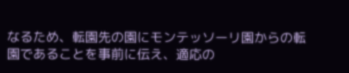なるため、転園先の園にモンテッソーリ園からの転園であることを事前に伝え、適応の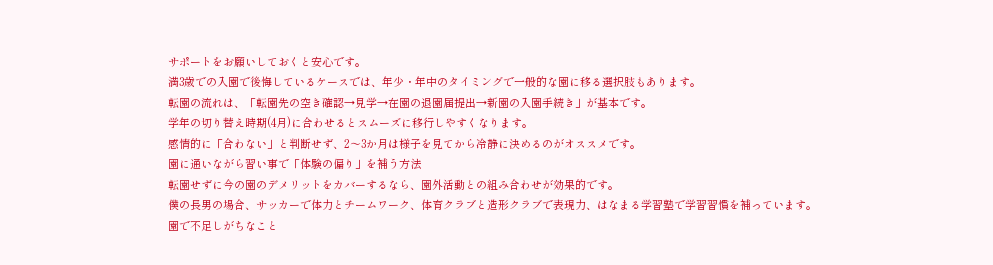サポートをお願いしておくと安心です。
満3歳での入園で後悔しているケースでは、年少・年中のタイミングで一般的な園に移る選択肢もあります。
転園の流れは、「転園先の空き確認→見学→在園の退園届提出→新園の入園手続き」が基本です。
学年の切り替え時期(4月)に合わせるとスムーズに移行しやすくなります。
感情的に「合わない」と判断せず、2〜3か月は様子を見てから冷静に決めるのがオススメです。
園に通いながら習い事で「体験の偏り」を補う方法
転園せずに今の園のデメリットをカバーするなら、園外活動との組み合わせが効果的です。
僕の長男の場合、サッカーで体力とチームワーク、体育クラブと造形クラブで表現力、はなまる学習塾で学習習慣を補っています。
園で不足しがちなこと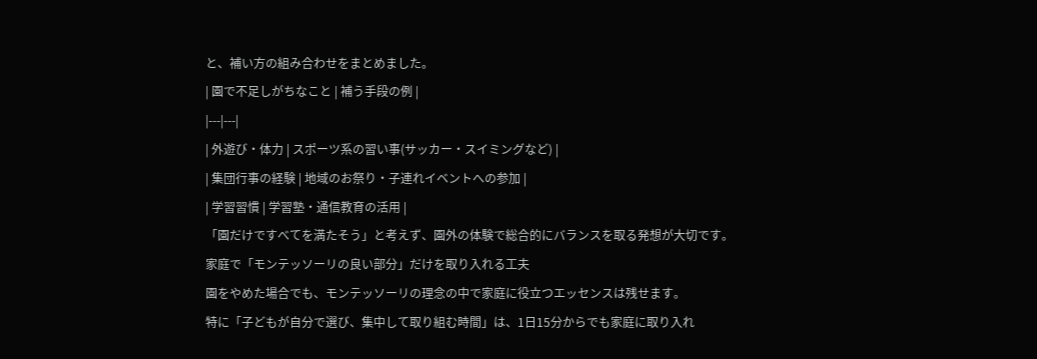と、補い方の組み合わせをまとめました。
| 園で不足しがちなこと | 補う手段の例 |
|---|---|
| 外遊び・体力 | スポーツ系の習い事(サッカー・スイミングなど) |
| 集団行事の経験 | 地域のお祭り・子連れイベントへの参加 |
| 学習習慣 | 学習塾・通信教育の活用 |
「園だけですべてを満たそう」と考えず、園外の体験で総合的にバランスを取る発想が大切です。
家庭で「モンテッソーリの良い部分」だけを取り入れる工夫
園をやめた場合でも、モンテッソーリの理念の中で家庭に役立つエッセンスは残せます。
特に「子どもが自分で選び、集中して取り組む時間」は、1日15分からでも家庭に取り入れ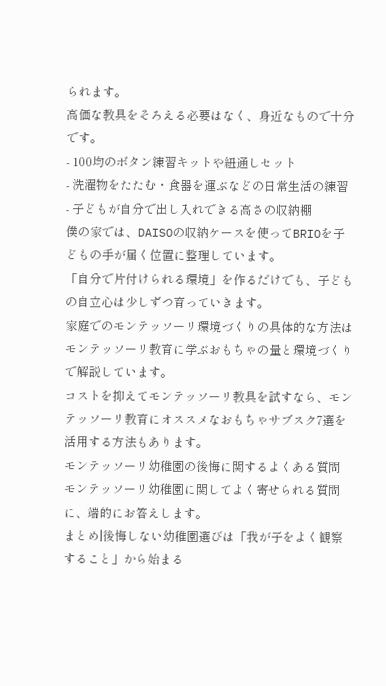られます。
高価な教具をそろえる必要はなく、身近なもので十分です。
- 100均のボタン練習キットや紐通しセット
- 洗濯物をたたむ・食器を運ぶなどの日常生活の練習
- 子どもが自分で出し入れできる高さの収納棚
僕の家では、DAISOの収納ケースを使ってBRIOを子どもの手が届く位置に整理しています。
「自分で片付けられる環境」を作るだけでも、子どもの自立心は少しずつ育っていきます。
家庭でのモンテッソーリ環境づくりの具体的な方法はモンテッソーリ教育に学ぶおもちゃの量と環境づくりで解説しています。
コストを抑えてモンテッソーリ教具を試すなら、モンテッソーリ教育にオススメなおもちゃサブスク7選を活用する方法もあります。
モンテッソーリ幼稚園の後悔に関するよくある質問
モンテッソーリ幼稚園に関してよく寄せられる質問に、端的にお答えします。
まとめ|後悔しない幼稚園選びは「我が子をよく観察すること」から始まる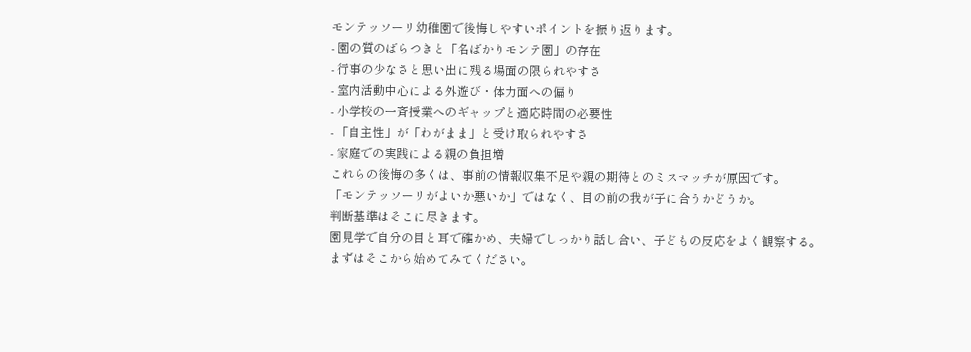モンテッソーリ幼稚園で後悔しやすいポイントを振り返ります。
- 園の質のばらつきと「名ばかりモンテ園」の存在
- 行事の少なさと思い出に残る場面の限られやすさ
- 室内活動中心による外遊び・体力面への偏り
- 小学校の一斉授業へのギャップと適応時間の必要性
- 「自主性」が「わがまま」と受け取られやすさ
- 家庭での実践による親の負担増
これらの後悔の多くは、事前の情報収集不足や親の期待とのミスマッチが原因です。
「モンテッソーリがよいか悪いか」ではなく、目の前の我が子に合うかどうか。
判断基準はそこに尽きます。
園見学で自分の目と耳で確かめ、夫婦でしっかり話し合い、子どもの反応をよく観察する。
まずはそこから始めてみてください。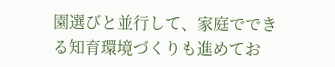園選びと並行して、家庭でできる知育環境づくりも進めてお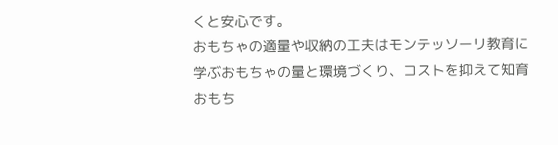くと安心です。
おもちゃの適量や収納の工夫はモンテッソーリ教育に学ぶおもちゃの量と環境づくり、コストを抑えて知育おもち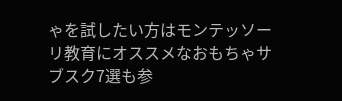ゃを試したい方はモンテッソーリ教育にオススメなおもちゃサブスク7選も参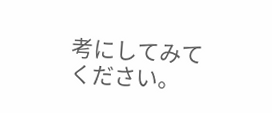考にしてみてください。